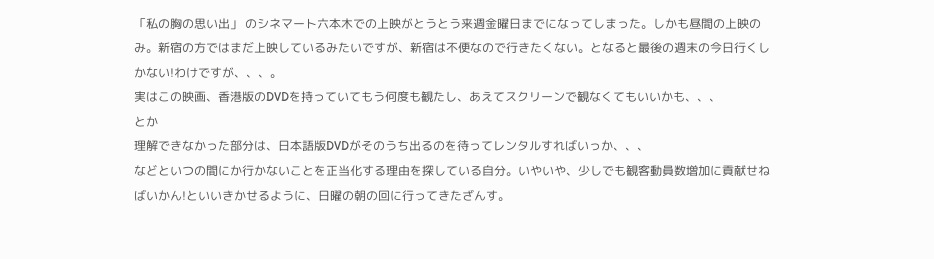「私の胸の思い出」 のシネマート六本木での上映がとうとう来週金曜日までになってしまった。しかも昼間の上映のみ。新宿の方ではまだ上映しているみたいですが、新宿は不便なので行きたくない。となると最後の週末の今日行くしかない!わけですが、、、。
実はこの映画、香港版のDVDを持っていてもう何度も観たし、あえてスクリーンで観なくてもいいかも、、、
とか
理解できなかった部分は、日本語版DVDがそのうち出るのを待ってレンタルすればいっか、、、
などといつの間にか行かないことを正当化する理由を探している自分。いやいや、少しでも観客動員数増加に貢献せねばいかん!といいきかせるように、日曜の朝の回に行ってきたざんす。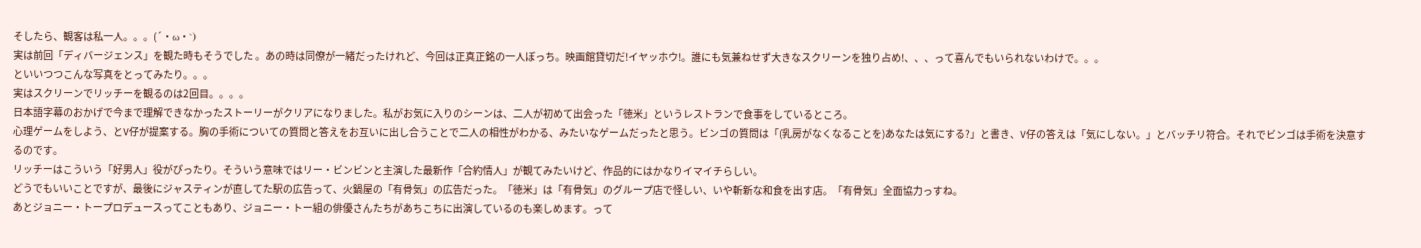そしたら、観客は私一人。。。(´・ω・`)
実は前回「ディバージェンス」を観た時もそうでした 。あの時は同僚が一緒だったけれど、今回は正真正銘の一人ぼっち。映画館貸切だ!イヤッホウ!。誰にも気兼ねせず大きなスクリーンを独り占め!、、、って喜んでもいられないわけで。。。
といいつつこんな写真をとってみたり。。。
実はスクリーンでリッチーを観るのは2回目。。。。
日本語字幕のおかげで今まで理解できなかったストーリーがクリアになりました。私がお気に入りのシーンは、二人が初めて出会った「徳米」というレストランで食事をしているところ。
心理ゲームをしよう、とV仔が提案する。胸の手術についての質問と答えをお互いに出し合うことで二人の相性がわかる、みたいなゲームだったと思う。ビンゴの質問は「(乳房がなくなることを)あなたは気にする?」と書き、V仔の答えは「気にしない。」とバッチリ符合。それでビンゴは手術を決意するのです。
リッチーはこういう「好男人」役がぴったり。そういう意味ではリー・ビンビンと主演した最新作「合約情人」が観てみたいけど、作品的にはかなりイマイチらしい。
どうでもいいことですが、最後にジャスティンが直してた駅の広告って、火鍋屋の「有骨気」の広告だった。「徳米」は「有骨気」のグループ店で怪しい、いや斬新な和食を出す店。「有骨気」全面協力っすね。
あとジョニー・トープロデュースってこともあり、ジョニー・トー組の俳優さんたちがあちこちに出演しているのも楽しめます。って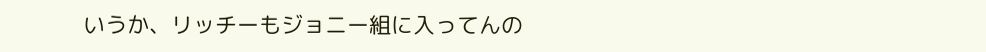いうか、リッチーもジョニー組に入ってんの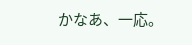かなあ、一応。